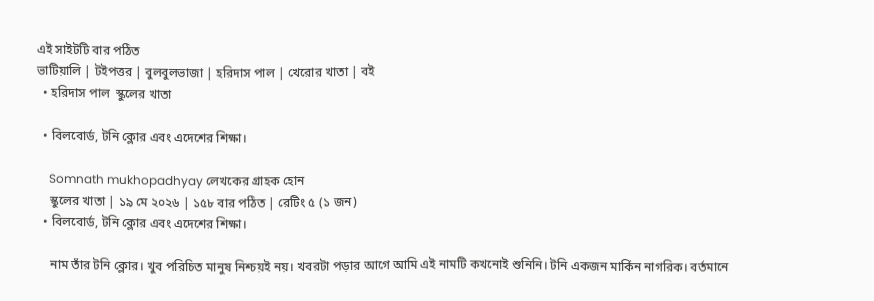এই সাইটটি বার পঠিত
ভাটিয়ালি | টইপত্তর | বুলবুলভাজা | হরিদাস পাল | খেরোর খাতা | বই
  • হরিদাস পাল  স্কুলের খাতা

  • বিলবোর্ড, টনি ক্লোর এবং এদেশের শিক্ষা।

    Somnath mukhopadhyay লেখকের গ্রাহক হোন
    স্কুলের খাতা | ১৯ মে ২০২৬ | ১৫৮ বার পঠিত | রেটিং ৫ (১ জন)
  • বিলবোর্ড, টনি ক্লোর এবং এদেশের শিক্ষা।

    নাম তাঁর টনি ক্লোর। খুব পরিচিত মানুষ নিশ্চয়ই নয়। খবরটা পড়ার আগে আমি এই নামটি কখনোই শুনিনি। টনি একজন মার্কিন নাগরিক। বর্তমানে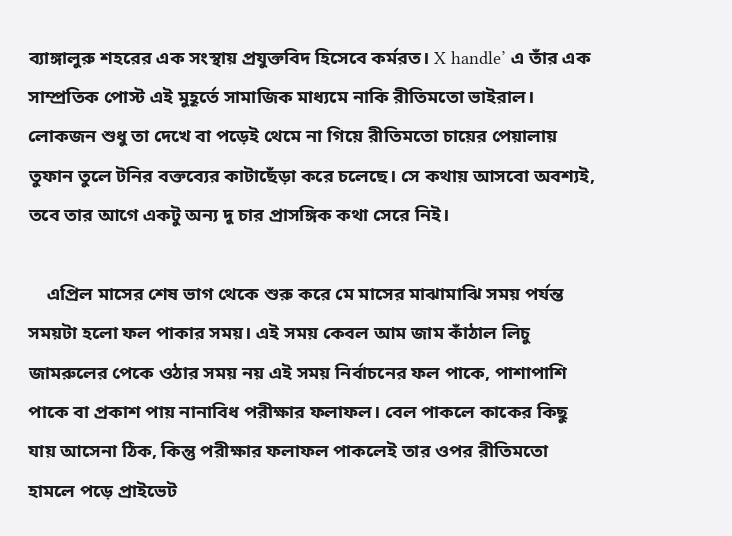ব্যাঙ্গালুরু শহরের এক সংস্থায় প্রযুক্তবিদ হিসেবে কর্মরত। X handle’ এ তাঁর এক সাম্প্রতিক পোস্ট এই মুহূর্তে সামাজিক মাধ্যমে নাকি রীতিমতো ভাইরাল। লোকজন শুধু তা দেখে বা পড়েই থেমে না গিয়ে রীতিমতো চায়ের পেয়ালায় তুফান তুলে টনির বক্তব্যের কাটাছেঁড়া করে চলেছে। সে কথায় আসবো অবশ্যই, তবে তার আগে একটু অন্য দু চার প্রাসঙ্গিক কথা সেরে নিই।

    এপ্রিল মাসের শেষ ভাগ থেকে শুরু করে মে মাসের মাঝামাঝি সময় পর্যন্ত সময়টা হলো ফল পাকার সময়। এই সময় কেবল আম জাম কাঁঠাল লিচু জামরুলের পেকে ওঠার সময় নয় এই সময় নির্বাচনের ফল পাকে, পাশাপাশি পাকে বা প্রকাশ পায় নানাবিধ পরীক্ষার ফলাফল। বেল পাকলে কাকের কিছু যায় আসেনা ঠিক, কিন্তু পরীক্ষার ফলাফল পাকলেই তার ওপর রীতিমতো হামলে পড়ে প্রাইভেট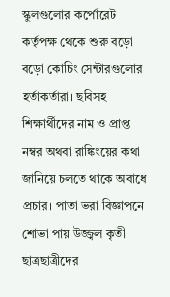স্কুলগুলোর কর্পোরেট কর্তৃপক্ষ থেকে শুরু বড়ো বড়ো কোচিং সেন্টারগুলোর হর্তাকর্তারা। ছবিসহ শিক্ষার্থীদের নাম ও প্রাপ্ত নম্বর অথবা রাঙ্কিংয়ের কথা জানিয়ে চলতে থাকে অবাধে প্রচার। পাতা ভরা বিজ্ঞাপনে শোভা পায় উজ্জ্বল কৃতী ছাত্রছাত্রীদের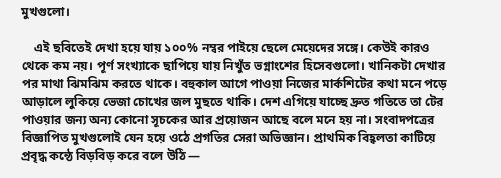মুখগুলো।

    এই ছবিতেই দেখা হয়ে যায় ১০০% নম্বর পাইয়ে ছেলে মেয়েদের সঙ্গে। কেউই কারও থেকে কম নয়। পূর্ণ সংখ্যাকে ছাপিয়ে যায় নিখুঁত ভগ্নাংশের হিসেবগুলো। খানিকটা দেখার পর মাথা ঝিমঝিম করতে থাকে। বহুকাল আগে পাওয়া নিজের মার্কশিটের কথা মনে পড়ে আড়ালে লুকিয়ে ভেজা চোখের জল মুছতে থাকি। দেশ এগিয়ে যাচ্ছে দ্রুত গতিতে তা টের পাওয়ার জন্য অন্য কোনো সূচকের আর প্রয়োজন আছে বলে মনে হয় না। সংবাদপত্রের বিজ্ঞাপিত মুখগুলোই যেন হয়ে ওঠে প্রগতির সেরা অভিজ্ঞান। প্রাথমিক বিহ্বলতা কাটিয়ে প্রবৃদ্ধ কন্ঠে বিড়বিড় করে বলে উঠি —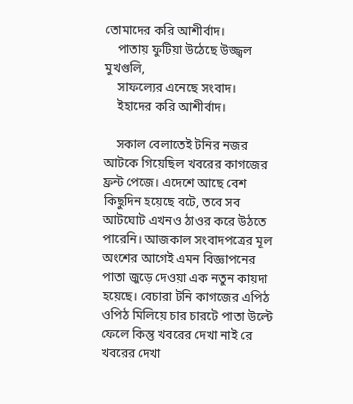তোমাদের করি আশীর্বাদ।
    পাতায় ফুটিয়া উঠেছে উজ্জ্বল মুখগুলি,
    সাফল্যের এনেছে সংবাদ।
    ইহাদের করি আশীর্বাদ।

    সকাল বেলাতেই টনির নজর আটকে গিয়েছিল খবরের কাগজের ফ্রন্ট পেজে। এদেশে আছে বেশ কিছুদিন হয়েছে বটে, তবে সব আটঘোট এখনও ঠাওর করে উঠতে পারেনি। আজকাল সংবাদপত্রের মূল অংশের আগেই এমন বিজ্ঞাপনের পাতা জুড়ে দেওয়া এক নতুন কায়দা হয়েছে। বেচারা টনি কাগজের এপিঠ ওপিঠ মিলিয়ে চার চারটে পাতা উল্টে ফেলে কিন্তু খবরের দেখা নাই রে খবরের দেখা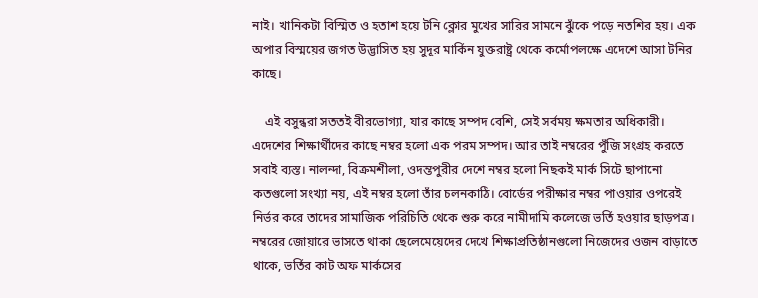নাই। খানিকটা বিস্মিত ও হতাশ হয়ে টনি ক্লোর মুখের সারির সামনে ঝুঁকে পড়ে নতশির হয়। এক অপার বিস্ময়ের জগত উদ্ভাসিত হয় সুদূর মার্কিন যুক্তরাষ্ট্র থেকে কর্মোপলক্ষে এদেশে আসা টনির কাছে।

    এই বসুন্ধরা সতত‌ই বীরভোগ্যা, যার কাছে সম্পদ বেশি, সেই সর্বময় ক্ষমতার অধিকারী। এদেশের শিক্ষার্থীদের কাছে নম্বর হলো এক পরম সম্পদ। আর তাই নম্বরের পুঁজি সংগ্রহ করতে সবাই ব্যস্ত। নালন্দা, বিক্রমশীলা, ওদন্তপুরীর দেশে নম্বর হলো নিছকই মার্ক সিটে ছাপানো কতগুলো সংখ্যা নয়, এই নম্বর হলো তাঁর চলনকাঠি। বোর্ডের পরীক্ষার নম্বর পাওয়ার ওপরেই নির্ভর করে তাদের সামাজিক পরিচিতি থেকে শুরু করে নামীদামি কলেজে ভর্তি হওয়ার ছাড়পত্র। নম্বরের জোয়ারে ভাসতে থাকা ছেলেমেয়েদের দেখে শিক্ষাপ্রতিষ্ঠানগুলো নিজেদের ওজন বাড়াতে থাকে, ভর্তির কাট অফ মার্কসের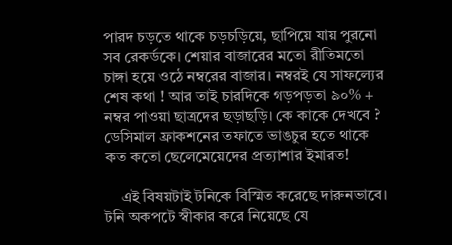পারদ চড়তে থাকে চড়চড়িয়ে, ছাপিয়ে যায় পুরনো সব রেকর্ডকে। শেয়ার বাজারের মতো রীতিমতো চাঙ্গা হয়ে ওঠে নম্বরের বাজার। নম্বর‌ই যে সাফল্যের শেষ কথা ! আর তাই চারদিকে গড়পড়তা ৯০% + নম্বর পাওয়া ছাত্রদের ছড়াছড়ি। কে কাকে দেখবে ? ডেসিমাল ফ্রাকশনের তফাতে ভাঙচুর হতে থাকে কত কতো ছেলেমেয়েদের প্রত্যাশার ইমারত!

    এই বিষয়টাই টনিকে বিস্মিত করেছে দারুনভাবে। টনি অকপটে স্বীকার করে নিয়েছে যে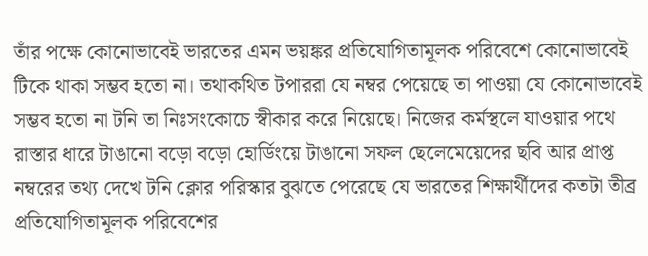তাঁর পক্ষে কোনোভাবেই ভারতের এমন ভয়ঙ্কর প্রতিযোগিতামূলক পরিবেশে কোনোভাবেই টিকে থাকা সম্ভব হতো না। তথাকথিত টপাররা যে নম্বর পেয়েছে তা পাওয়া যে কোনোভাবেই সম্ভব হতো না টনি তা নিঃসংকোচে স্বীকার করে নিয়েছে। নিজের কর্মস্থলে যাওয়ার পথে রাস্তার ধারে টাঙানো বড়ো বড়ো হোর্ডিংয়ে টাঙানো সফল ছেলেমেয়েদের ছবি আর প্রাপ্ত নম্বরের তথ্য দেখে টনি ক্লোর পরিস্কার বুঝতে পেরেছে যে ভারতের শিক্ষার্থীদের কতটা তীব্র প্রতিযোগিতামূলক পরিবেশের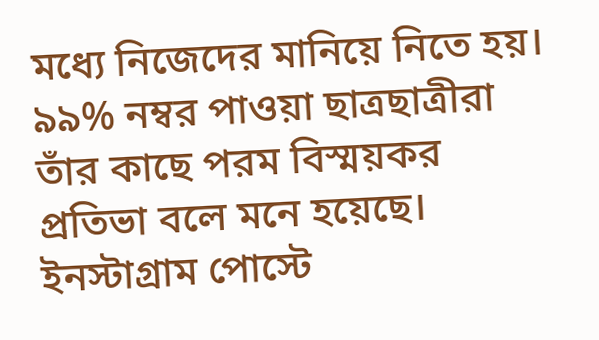মধ্যে নিজেদের মানিয়ে নিতে হয়। ৯৯% নম্বর পাওয়া ছাত্রছাত্রীরা তাঁর কাছে পরম বিস্ময়কর প্রতিভা বলে মনে হয়েছে। ইনস্টাগ্রাম পোস্টে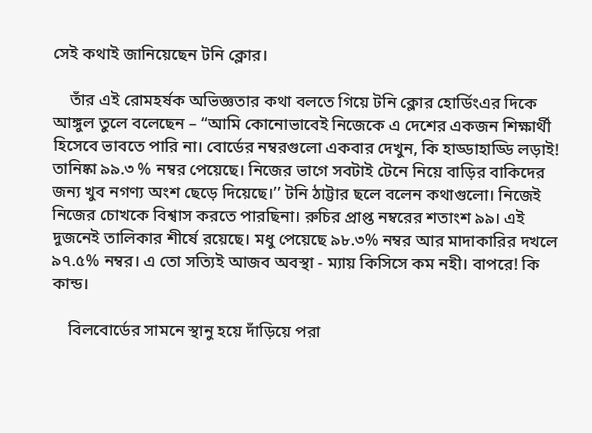সেই কথাই জানিয়েছেন টনি ক্লোর।

    তাঁর এই রোমহর্ষক অভিজ্ঞতার কথা বলতে গিয়ে টনি ক্লোর হোর্ডিংএর দিকে আঙ্গুল তুলে বলেছেন – “আমি কোনোভাবেই নিজেকে এ দেশের একজন শিক্ষার্থী হিসেবে ভাবতে পারি না। বোর্ডের নম্বরগুলো একবার দেখুন, কি হাড্ডাহাড্ডি লড়াই! তানিষ্কা ৯৯.৩ % নম্বর পেয়েছে। নিজের ভাগে সবটাই টেনে নিয়ে বাড়ির বাকিদের জন্য খুব নগণ্য অংশ ছেড়ে দিয়েছে।’’ টনি ঠাট্টার ছলে বলেন কথাগুলো। নিজেই নিজের চোখকে বিশ্বাস করতে পারছিনা। রুচির প্রাপ্ত নম্বরের শতাংশ ৯৯। এই দুজনেই তালিকার শীর্ষে রয়েছে। মধু পেয়েছে ৯৮.৩% নম্বর আর মাদাকারির দখলে ৯৭.৫% নম্বর। এ তো সত্যিই আজব অবস্থা - ম্যায় কিসিসে কম নহী। বাপরে! কি কান্ড।

    বিলবোর্ডের সামনে স্থানু হয়ে দাঁড়িয়ে পরা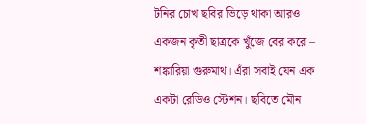টনির চোখ ছবির ভিড়ে থাকা আরও একজন কৃতী ছাত্রকে খুঁজে বের করে – শঙ্কারিয়া গুরুমাথ। এঁরা সবাই যেন এক একটা রেডিও স্টেশন। ছবিতে মৌন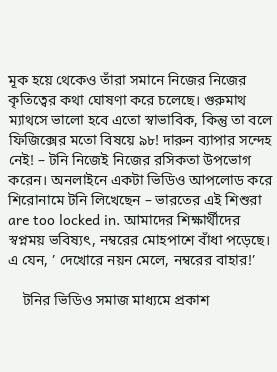মূক হয়ে থেকেও তাঁরা সমানে নিজের নিজের কৃতিত্বের কথা ঘোষণা করে চলেছে। গুরুমাথ ম্যাথসে ভালো হবে এতো স্বাভাবিক, কিন্তু তা বলে ফিজিক্সের মতো বিষয়ে ৯৮! দারুন ব্যাপার সন্দেহ নেই! – টনি নিজেই নিজের রসিকতা উপভোগ করেন। অনলাইনে একটা ভিডিও আপলোড করে শিরোনামে টনি লিখেছেন – ভারতের এই শিশুরা are too locked in. আমাদের শিক্ষার্থীদের স্বপ্নময় ভবিষ্যৎ, নম্বরের মোহপাশে বাঁধা পড়েছে। এ যেন, ’ দেখোরে নয়ন মেলে, নম্বরের বাহার!’

    টনির ভিডিও সমাজ মাধ্যমে প্রকাশ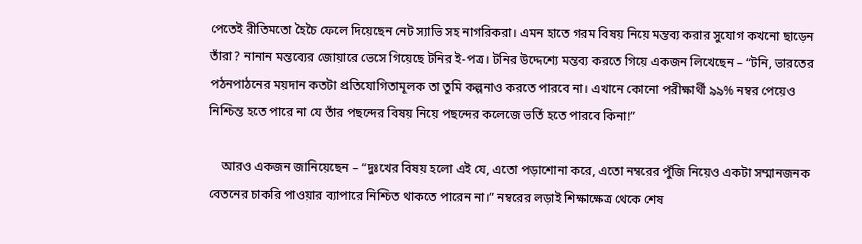পেতেই রীতিমতো হৈচৈ ফেলে দিয়েছেন নেট স্যাভি সহ নাগরিকরা। এমন হাতে গরম বিষয় নিয়ে মন্তব্য করার সুযোগ কখনো ছাড়েন তাঁরা? নানান মন্তব্যের জোয়ারে ভেসে গিয়েছে টনির ই-পত্র। টনির উদ্দেশ্যে মন্তব্য করতে গিয়ে একজন লিখেছেন – “টনি, ভারতের পঠনপাঠনের ময়দান কতটা প্রতিযোগিতামূলক তা তুমি কল্পনাও করতে পারবে না। এখানে কোনো পরীক্ষার্থী ৯৯% নম্বর পেয়েও নিশ্চিন্ত হতে পারে না যে তাঁর পছন্দের বিষয় নিয়ে পছন্দের কলেজে ভর্তি হতে পারবে কিনা!”

    আরও একজন জানিয়েছেন – “দুঃখের বিষয় হলো এই যে, এতো পড়াশোনা করে, এতো নম্বরের পুঁজি নিয়েও একটা সম্মানজনক বেতনের চাকরি পাওয়ার ব্যাপারে নিশ্চিত থাকতে পারেন না।” নম্বরের লড়াই শিক্ষাক্ষেত্র থেকে শেষ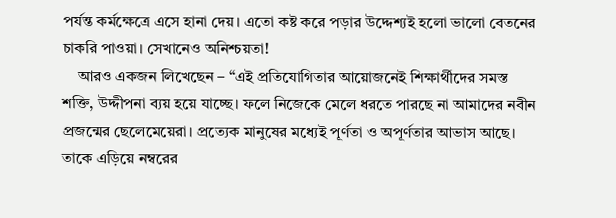পর্যন্ত কর্মক্ষেত্রে এসে হানা দেয়। এতো কষ্ট করে পড়ার উদ্দেশ্য‌ই হলো ভালো বেতনের চাকরি পাওয়া। সেখানেও অনিশ্চয়তা!
    আরও একজন লিখেছেন – “এই প্রতিযোগিতার আয়োজনেই শিক্ষার্থীদের সমস্ত শক্তি, উদ্দীপনা ব্যয় হয়ে যাচ্ছে। ফলে নিজেকে মেলে ধরতে পারছে না আমাদের নবীন প্রজন্মের ছেলেমেয়েরা। প্রত্যেক মানুষের মধ্যেই পূর্ণতা ও অপূর্ণতার আভাস আছে। তাকে এড়িয়ে নম্বরের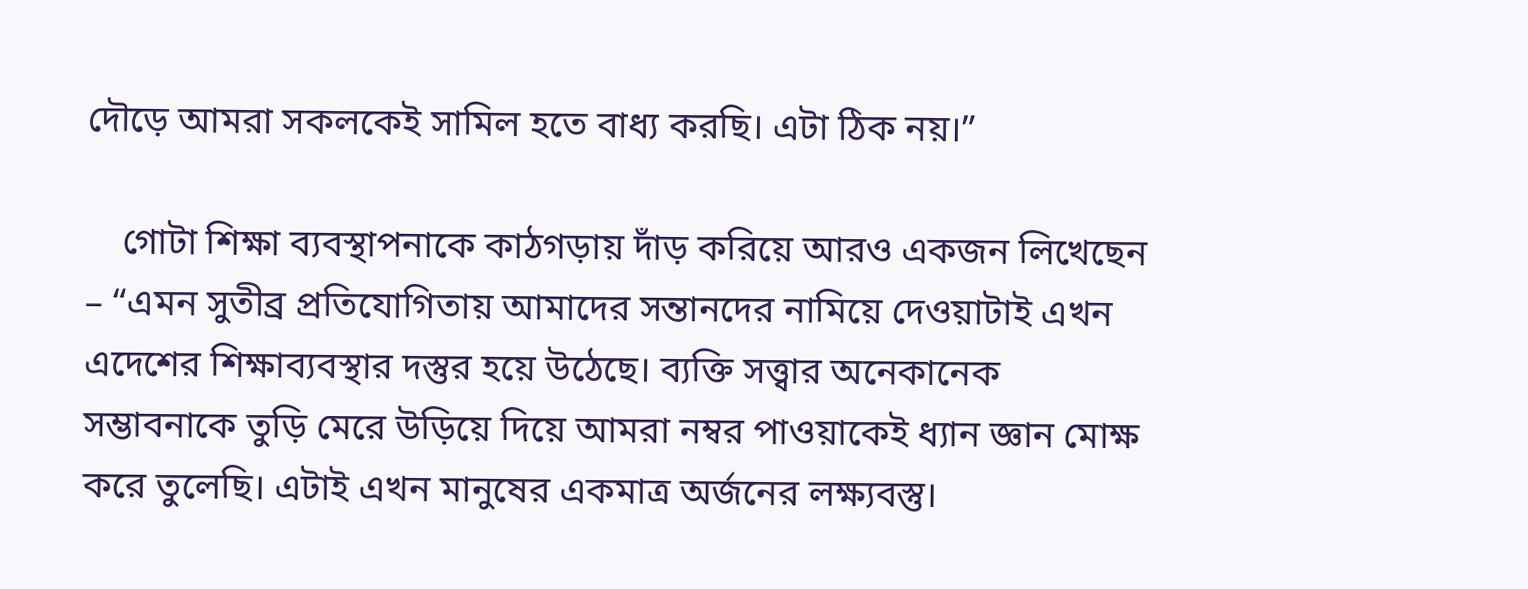দৌড়ে আমরা সকলকেই সামিল হতে বাধ্য করছি। এটা ঠিক নয়।”

    গোটা শিক্ষা ব্যবস্থাপনাকে কাঠগড়ায় দাঁড় করিয়ে আরও একজন লিখেছেন – “এমন সুতীব্র প্রতিযোগিতায় আমাদের সন্তানদের নামিয়ে দেওয়াটাই এখন এদেশের শিক্ষাব্যবস্থার দস্তুর হয়ে উঠেছে। ব্যক্তি সত্ত্বার অনেকানেক সম্ভাবনাকে তুড়ি মেরে উড়িয়ে দিয়ে আমরা নম্বর পাওয়াকেই ধ্যান জ্ঞান মোক্ষ করে তুলেছি। এটাই এখন মানুষের একমাত্র অর্জনের লক্ষ্যবস্তু।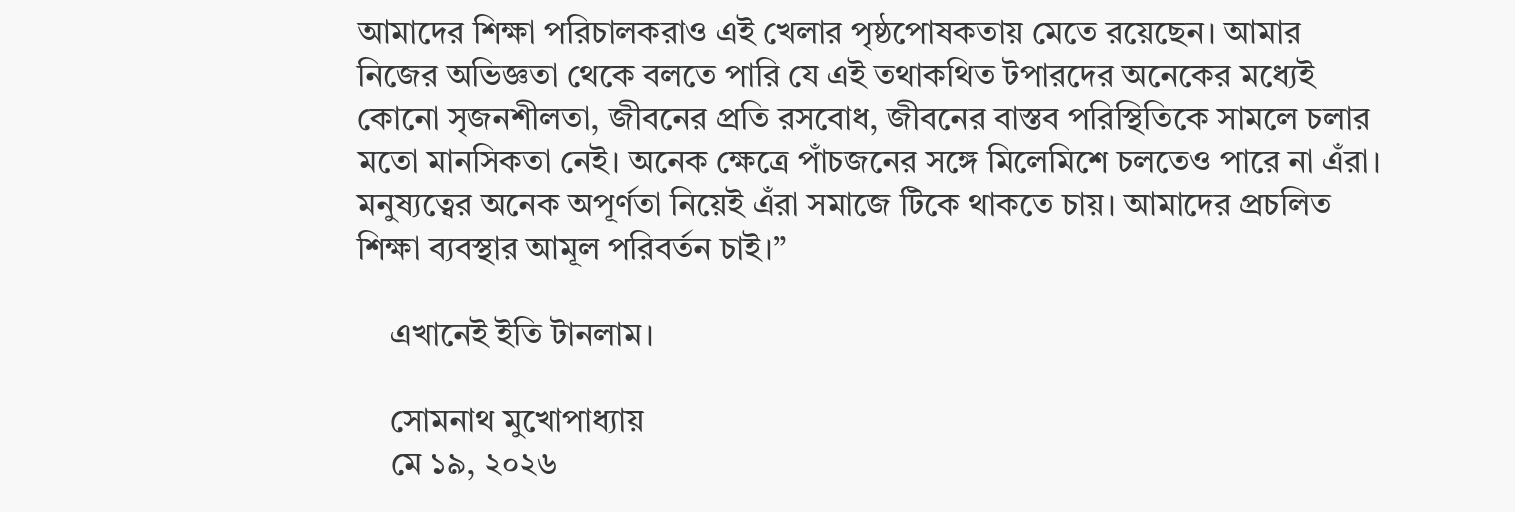আমাদের শিক্ষা পরিচালকরাও এই খেলার পৃষ্ঠপোষকতায় মেতে রয়েছেন। আমার নিজের অভিজ্ঞতা থেকে বলতে পারি যে এই তথাকথিত টপারদের অনেকের মধ্যেই কোনো সৃজনশীলতা, জীবনের প্রতি রসবোধ, জীবনের বাস্তব পরিস্থিতিকে সামলে চলার মতো মানসিকতা নেই। অনেক ক্ষেত্রে পাঁচজনের সঙ্গে মিলেমিশে চলতেও পারে না এঁরা। মনুষ্যত্বের অনেক অপূর্ণতা নিয়েই এঁরা সমাজে টিকে থাকতে চায়। আমাদের প্রচলিত শিক্ষা ব্যবস্থার আমূল পরিবর্তন চাই।”

    এখানেই ইতি টানলাম।

    সোমনাথ মুখোপাধ্যায়
    মে ১৯, ২০২৬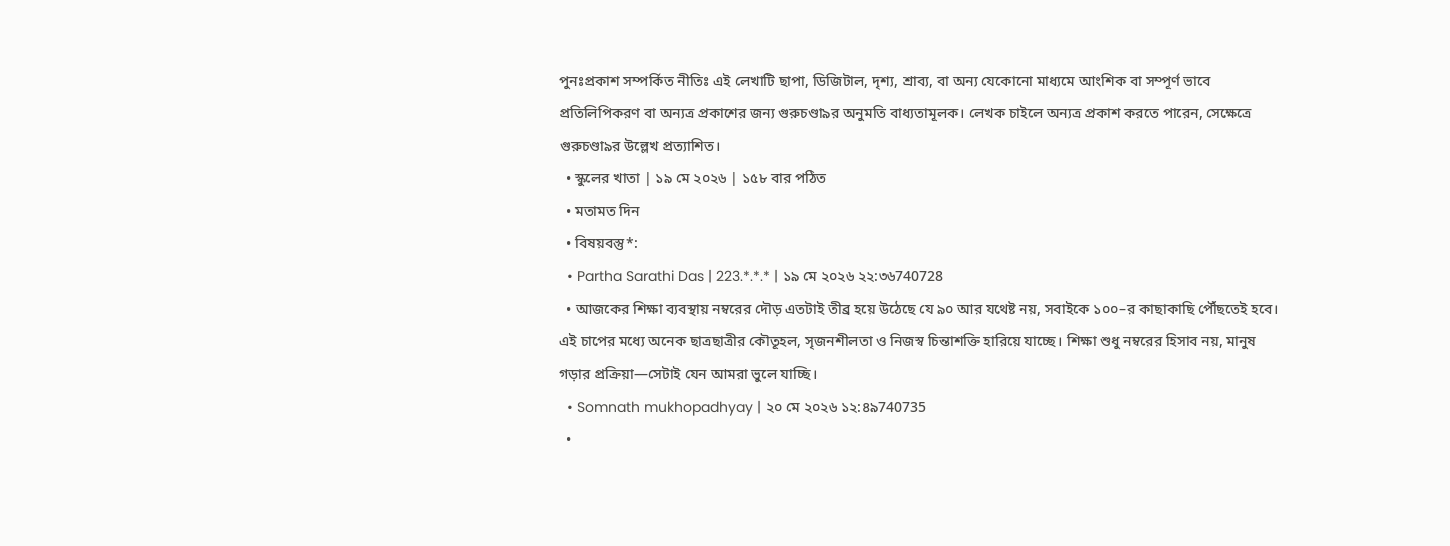পুনঃপ্রকাশ সম্পর্কিত নীতিঃ এই লেখাটি ছাপা, ডিজিটাল, দৃশ্য, শ্রাব্য, বা অন্য যেকোনো মাধ্যমে আংশিক বা সম্পূর্ণ ভাবে প্রতিলিপিকরণ বা অন্যত্র প্রকাশের জন্য গুরুচণ্ডা৯র অনুমতি বাধ্যতামূলক। লেখক চাইলে অন্যত্র প্রকাশ করতে পারেন, সেক্ষেত্রে গুরুচণ্ডা৯র উল্লেখ প্রত্যাশিত।
  • স্কুলের খাতা | ১৯ মে ২০২৬ | ১৫৮ বার পঠিত
  • মতামত দিন
  • বিষয়বস্তু*:
  • Partha Sarathi Das | 223.*.*.* | ১৯ মে ২০২৬ ২২:৩৬740728
  • আজকের শিক্ষা ব্যবস্থায় নম্বরের দৌড় এতটাই তীব্র হয়ে উঠেছে যে ৯০ আর যথেষ্ট নয়, সবাইকে ১০০–র কাছাকাছি পৌঁছতেই হবে। এই চাপের মধ্যে অনেক ছাত্রছাত্রীর কৌতূহল, সৃজনশীলতা ও নিজস্ব চিন্তাশক্তি হারিয়ে যাচ্ছে। শিক্ষা শুধু নম্বরের হিসাব নয়, মানুষ গড়ার প্রক্রিয়া—সেটাই যেন আমরা ভুলে যাচ্ছি।
  • Somnath mukhopadhyay | ২০ মে ২০২৬ ১২:৪৯740735
  •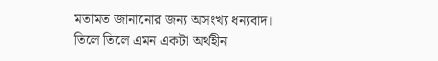মতামত জানানোর জন্য অসংখ্য ধন্যবাদ। তিলে তিলে এমন একটা অর্থহীন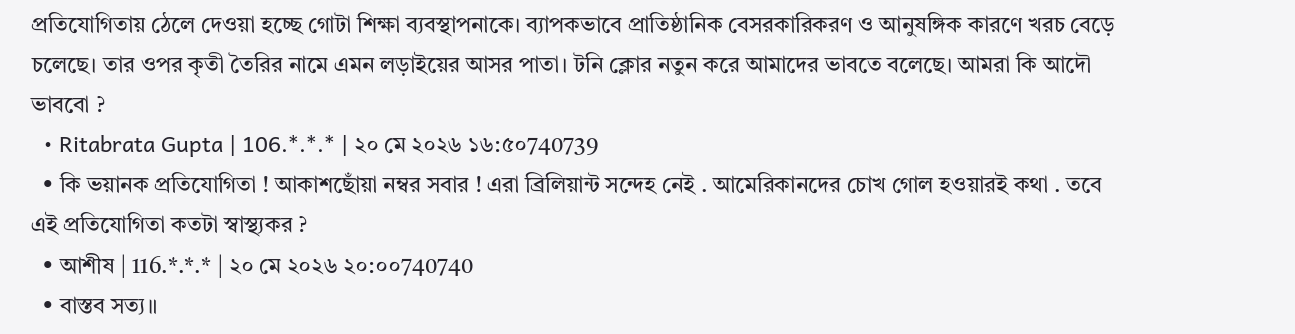প্রতিযোগিতায় ঠেলে দেওয়া হচ্ছে গোটা শিক্ষা ব্যবস্থাপনাকে। ব্যাপকভাবে প্রাতিষ্ঠানিক বেসরকারিকরণ ও আনুষঙ্গিক কারণে খরচ বেড়ে চলেছে। তার ওপর কৃতী তৈরির নামে এমন লড়াইয়ের আসর পাতা। টনি ক্লোর নতুন করে আমাদের ভাবতে বলেছে। আমরা কি আদৌ ভাববো ?
  • Ritabrata Gupta | 106.*.*.* | ২০ মে ২০২৬ ১৬:৫০740739
  • কি ভয়ানক প্রতিযোগিতা ! আকাশছোঁয়া নম্বর সবার ! এরা ব্রিলিয়ান্ট সন্দেহ নেই . আমেরিকানদের চোখ গোল হওয়ারই কথা . তবে এই প্রতিযোগিতা কতটা স্বাস্থ্যকর ?
  • আশীষ | 116.*.*.* | ২০ মে ২০২৬ ২০:০০740740
  • বাস্তব সত্য॥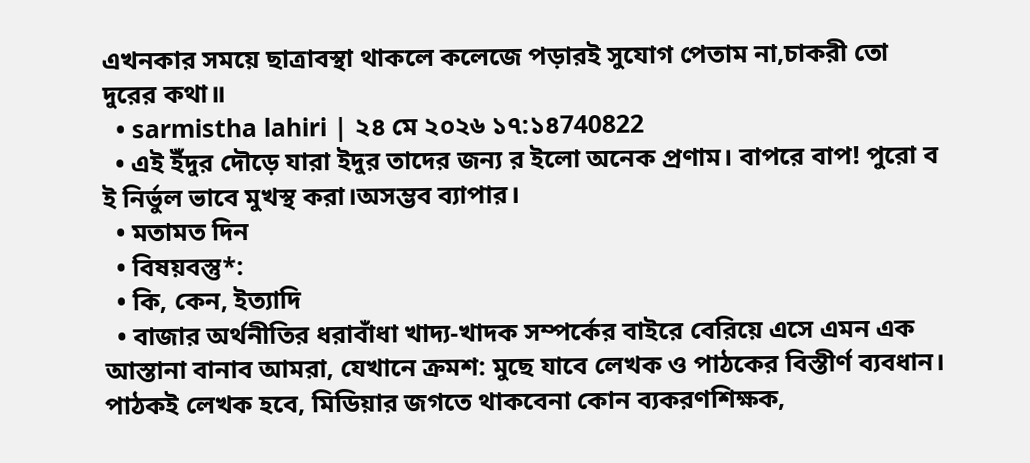এখনকার সময়ে ছাত্রাবস্থা থাকলে কলেজে পড়ারই সুযোগ পেতাম না,চাকরী তো দুরের কথা॥
  • sarmistha lahiri | ২৪ মে ২০২৬ ১৭:১৪740822
  • এই ইঁদুর দৌড়ে যারা ইদুর তাদের জন্য র ইলো অনেক প্রণাম। বাপরে বাপ! পুরো ব ই নির্ভুল ভাবে মুখস্থ করা।অসম্ভব ব্যাপার।
  • মতামত দিন
  • বিষয়বস্তু*:
  • কি, কেন, ইত্যাদি
  • বাজার অর্থনীতির ধরাবাঁধা খাদ্য-খাদক সম্পর্কের বাইরে বেরিয়ে এসে এমন এক আস্তানা বানাব আমরা, যেখানে ক্রমশ: মুছে যাবে লেখক ও পাঠকের বিস্তীর্ণ ব্যবধান। পাঠকই লেখক হবে, মিডিয়ার জগতে থাকবেনা কোন ব্যকরণশিক্ষক,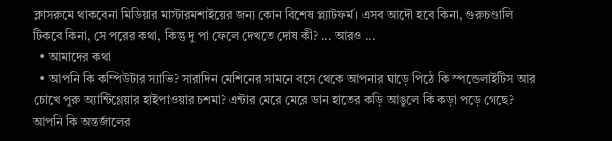ক্লাসরুমে থাকবেনা মিডিয়ার মাস্টারমশাইয়ের জন্য কোন বিশেষ প্ল্যাটফর্ম। এসব আদৌ হবে কিনা, গুরুচণ্ডালি টিকবে কিনা, সে পরের কথা, কিন্তু দু পা ফেলে দেখতে দোষ কী? ... আরও ...
  • আমাদের কথা
  • আপনি কি কম্পিউটার স্যাভি? সারাদিন মেশিনের সামনে বসে থেকে আপনার ঘাড়ে পিঠে কি স্পন্ডেলাইটিস আর চোখে পুরু অ্যান্টিগ্লেয়ার হাইপাওয়ার চশমা? এন্টার মেরে মেরে ডান হাতের কড়ি আঙুলে কি কড়া পড়ে গেছে? আপনি কি অন্তর্জালের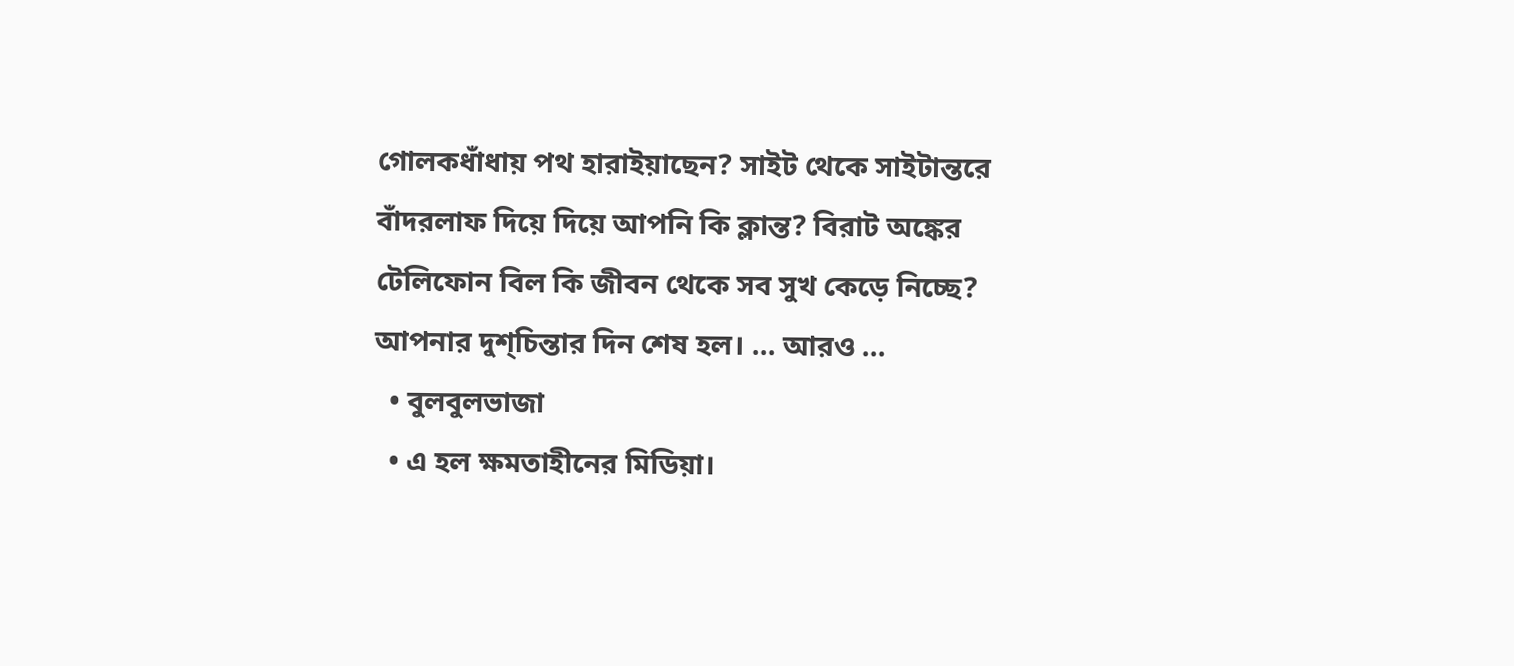গোলকধাঁধায় পথ হারাইয়াছেন? সাইট থেকে সাইটান্তরে বাঁদরলাফ দিয়ে দিয়ে আপনি কি ক্লান্ত? বিরাট অঙ্কের টেলিফোন বিল কি জীবন থেকে সব সুখ কেড়ে নিচ্ছে? আপনার দুশ্‌চিন্তার দিন শেষ হল। ... আরও ...
  • বুলবুলভাজা
  • এ হল ক্ষমতাহীনের মিডিয়া।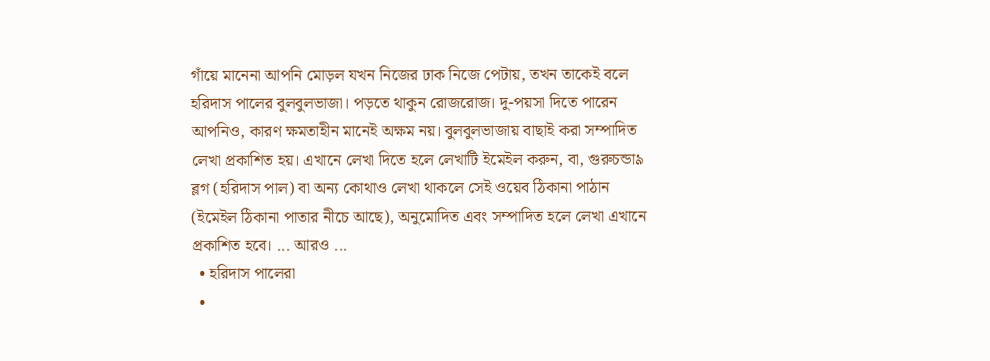গাঁয়ে মানেনা আপনি মোড়ল যখন নিজের ঢাক নিজে পেটায়, তখন তাকেই বলে হরিদাস পালের বুলবুলভাজা। পড়তে থাকুন রোজরোজ। দু-পয়সা দিতে পারেন আপনিও, কারণ ক্ষমতাহীন মানেই অক্ষম নয়। বুলবুলভাজায় বাছাই করা সম্পাদিত লেখা প্রকাশিত হয়। এখানে লেখা দিতে হলে লেখাটি ইমেইল করুন, বা, গুরুচন্ডা৯ ব্লগ (হরিদাস পাল) বা অন্য কোথাও লেখা থাকলে সেই ওয়েব ঠিকানা পাঠান (ইমেইল ঠিকানা পাতার নীচে আছে), অনুমোদিত এবং সম্পাদিত হলে লেখা এখানে প্রকাশিত হবে। ... আরও ...
  • হরিদাস পালেরা
  •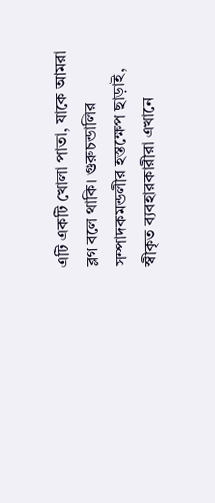এটি একটি খোলা পাতা, যাকে আমরা ব্লগ বলে থাকি। গুরুচন্ডালির সম্পাদকমন্ডলীর হস্তক্ষেপ ছাড়াই, স্বীকৃত ব্যবহারকারীরা এখানে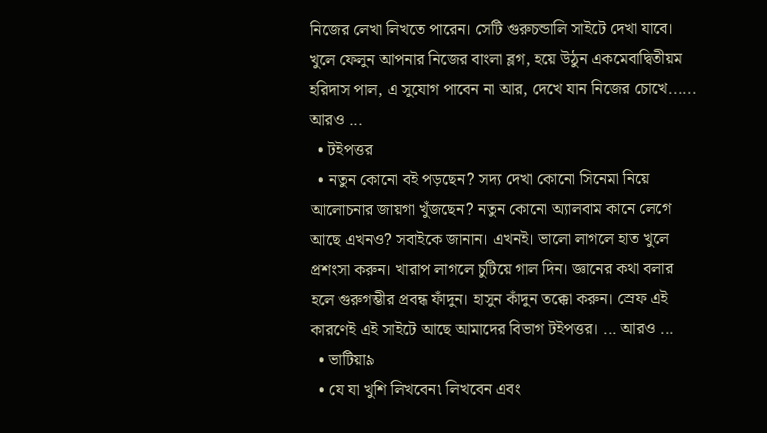নিজের লেখা লিখতে পারেন। সেটি গুরুচন্ডালি সাইটে দেখা যাবে। খুলে ফেলুন আপনার নিজের বাংলা ব্লগ, হয়ে উঠুন একমেবাদ্বিতীয়ম হরিদাস পাল, এ সুযোগ পাবেন না আর, দেখে যান নিজের চোখে...... আরও ...
  • টইপত্তর
  • নতুন কোনো বই পড়ছেন? সদ্য দেখা কোনো সিনেমা নিয়ে আলোচনার জায়গা খুঁজছেন? নতুন কোনো অ্যালবাম কানে লেগে আছে এখনও? সবাইকে জানান। এখনই। ভালো লাগলে হাত খুলে প্রশংসা করুন। খারাপ লাগলে চুটিয়ে গাল দিন। জ্ঞানের কথা বলার হলে গুরুগম্ভীর প্রবন্ধ ফাঁদুন। হাসুন কাঁদুন তক্কো করুন। স্রেফ এই কারণেই এই সাইটে আছে আমাদের বিভাগ টইপত্তর। ... আরও ...
  • ভাটিয়া৯
  • যে যা খুশি লিখবেন৷ লিখবেন এবং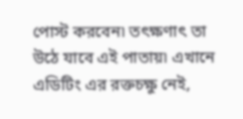পোস্ট করবেন৷ তৎক্ষণাৎ তা উঠে যাবে এই পাতায়৷ এখানে এডিটিং এর রক্তচক্ষু নেই,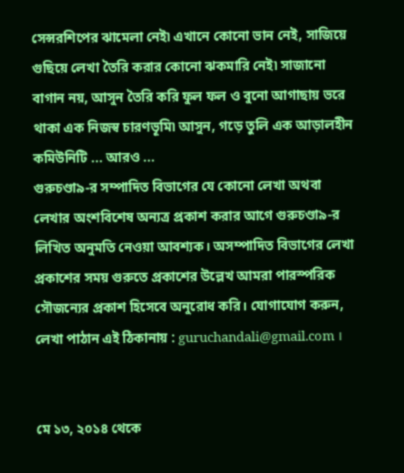সেন্সরশিপের ঝামেলা নেই৷ এখানে কোনো ভান নেই, সাজিয়ে গুছিয়ে লেখা তৈরি করার কোনো ঝকমারি নেই৷ সাজানো বাগান নয়, আসুন তৈরি করি ফুল ফল ও বুনো আগাছায় ভরে থাকা এক নিজস্ব চারণভূমি৷ আসুন, গড়ে তুলি এক আড়ালহীন কমিউনিটি ... আরও ...
গুরুচণ্ডা৯-র সম্পাদিত বিভাগের যে কোনো লেখা অথবা লেখার অংশবিশেষ অন্যত্র প্রকাশ করার আগে গুরুচণ্ডা৯-র লিখিত অনুমতি নেওয়া আবশ্যক। অসম্পাদিত বিভাগের লেখা প্রকাশের সময় গুরুতে প্রকাশের উল্লেখ আমরা পারস্পরিক সৌজন্যের প্রকাশ হিসেবে অনুরোধ করি। যোগাযোগ করুন, লেখা পাঠান এই ঠিকানায় : guruchandali@gmail.com ।


মে ১৩, ২০১৪ থেকে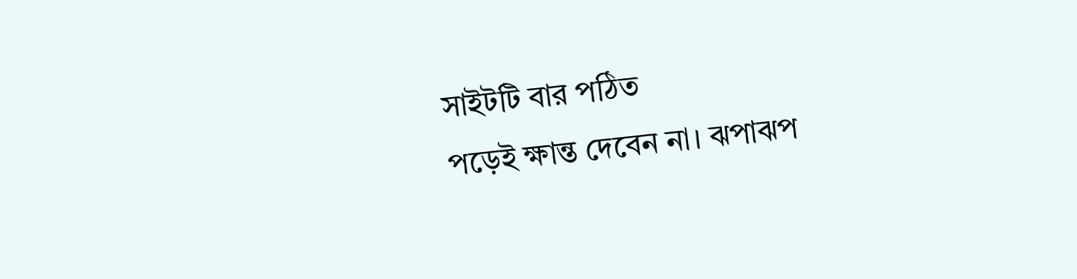সাইটটি বার পঠিত
পড়েই ক্ষান্ত দেবেন না। ঝপাঝপ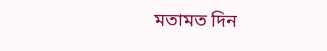মতামত দিন